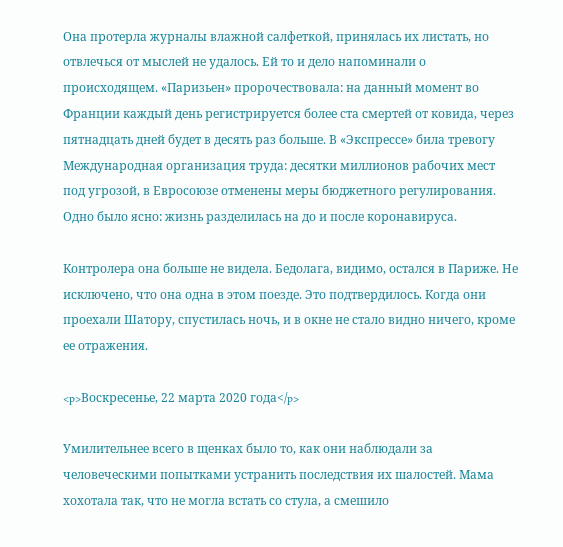Она протерла журналы влажной салфеткой, принялась их листать, но отвлечься от мыслей не удалось. Ей то и дело напоминали о происходящем. «Паризьен» пророчествовала: на данный момент во Франции каждый день регистрируется более ста смертей от ковида, через пятнадцать дней будет в десять раз больше. В «Экспрессе» била тревогу Международная организация труда: десятки миллионов рабочих мест под угрозой, в Евросоюзе отменены меры бюджетного регулирования. Одно было ясно: жизнь разделилась на до и после коронавируса.

Контролера она больше не видела. Бедолага, видимо, остался в Париже. Не исключено, что она одна в этом поезде. Это подтвердилось. Когда они проехали Шатору, спустилась ночь, и в окне не стало видно ничего, кроме ее отражения.

<p>Воскресенье, 22 марта 2020 года</p>

Умилительнее всего в щенках было то, как они наблюдали за человеческими попытками устранить последствия их шалостей. Мама хохотала так, что не могла встать со стула, а смешило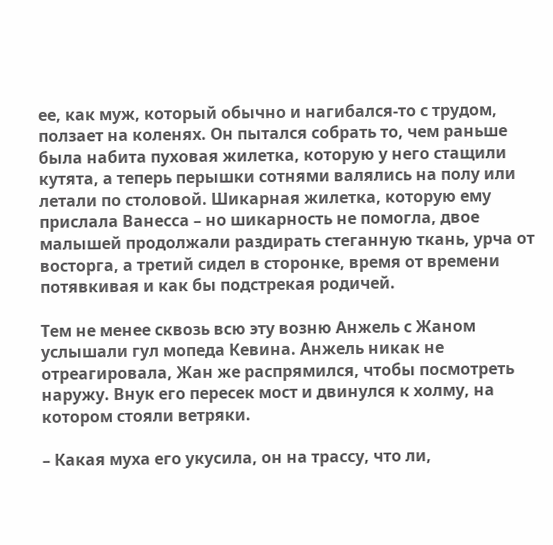ее, как муж, который обычно и нагибался-то с трудом, ползает на коленях. Он пытался собрать то, чем раньше была набита пуховая жилетка, которую у него стащили кутята, а теперь перышки сотнями валялись на полу или летали по столовой. Шикарная жилетка, которую ему прислала Ванесса – но шикарность не помогла, двое малышей продолжали раздирать стеганную ткань, урча от восторга, а третий сидел в сторонке, время от времени потявкивая и как бы подстрекая родичей.

Тем не менее сквозь всю эту возню Анжель с Жаном услышали гул мопеда Кевина. Анжель никак не отреагировала, Жан же распрямился, чтобы посмотреть наружу. Внук его пересек мост и двинулся к холму, на котором стояли ветряки.

– Какая муха его укусила, он на трассу, что ли,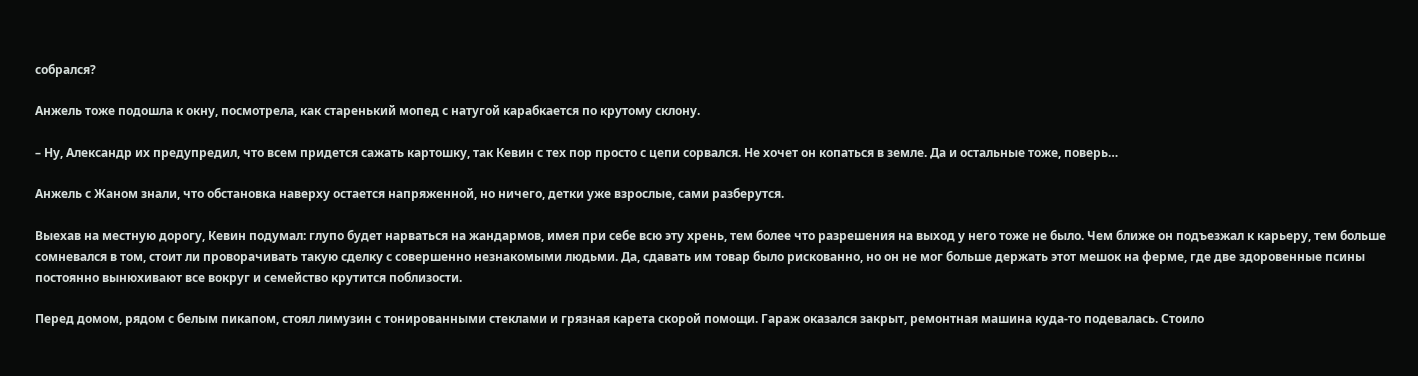собрался?

Анжель тоже подошла к окну, посмотрела, как старенький мопед с натугой карабкается по крутому склону.

– Ну, Александр их предупредил, что всем придется сажать картошку, так Кевин с тех пор просто с цепи сорвался. Не хочет он копаться в земле. Да и остальные тоже, поверь…

Анжель с Жаном знали, что обстановка наверху остается напряженной, но ничего, детки уже взрослые, сами разберутся.

Выехав на местную дорогу, Кевин подумал: глупо будет нарваться на жандармов, имея при себе всю эту хрень, тем более что разрешения на выход у него тоже не было. Чем ближе он подъезжал к карьеру, тем больше сомневался в том, стоит ли проворачивать такую сделку с совершенно незнакомыми людьми. Да, сдавать им товар было рискованно, но он не мог больше держать этот мешок на ферме, где две здоровенные псины постоянно вынюхивают все вокруг и семейство крутится поблизости.

Перед домом, рядом с белым пикапом, стоял лимузин с тонированными стеклами и грязная карета скорой помощи. Гараж оказался закрыт, ремонтная машина куда-то подевалась. Стоило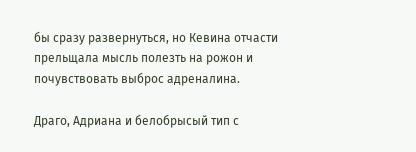бы сразу развернуться, но Кевина отчасти прельщала мысль полезть на рожон и почувствовать выброс адреналина.

Драго, Адриана и белобрысый тип с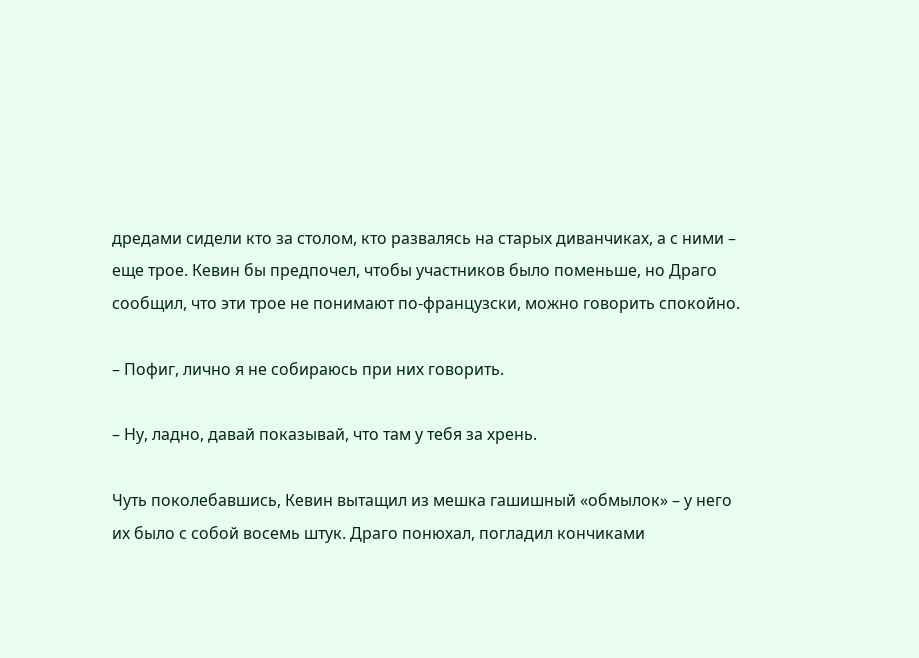дредами сидели кто за столом, кто развалясь на старых диванчиках, а с ними – еще трое. Кевин бы предпочел, чтобы участников было поменьше, но Драго сообщил, что эти трое не понимают по-французски, можно говорить спокойно.

– Пофиг, лично я не собираюсь при них говорить.

– Ну, ладно, давай показывай, что там у тебя за хрень.

Чуть поколебавшись, Кевин вытащил из мешка гашишный «обмылок» – у него их было с собой восемь штук. Драго понюхал, погладил кончиками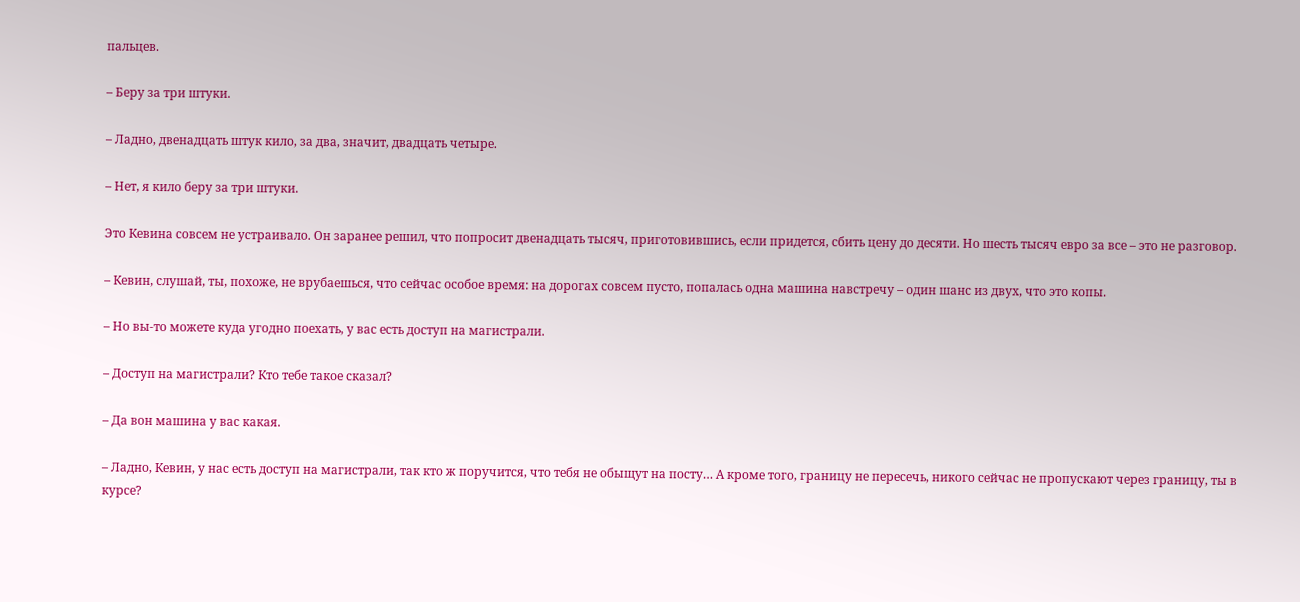пальцев.

– Беру за три штуки.

– Ладно, двенадцать штук кило, за два, значит, двадцать четыре.

– Нет, я кило беру за три штуки.

Это Кевина совсем не устраивало. Он заранее решил, что попросит двенадцать тысяч, приготовившись, если придется, сбить цену до десяти. Но шесть тысяч евро за все – это не разговор.

– Кевин, слушай, ты, похоже, не врубаешься, что сейчас особое время: на дорогах совсем пусто, попалась одна машина навстречу – один шанс из двух, что это копы.

– Но вы-то можете куда угодно поехать, у вас есть доступ на магистрали.

– Доступ на магистрали? Кто тебе такое сказал?

– Да вон машина у вас какая.

– Ладно, Кевин, у нас есть доступ на магистрали, так кто ж поручится, что тебя не обыщут на посту… А кроме того, границу не пересечь, никого сейчас не пропускают через границу, ты в курсе?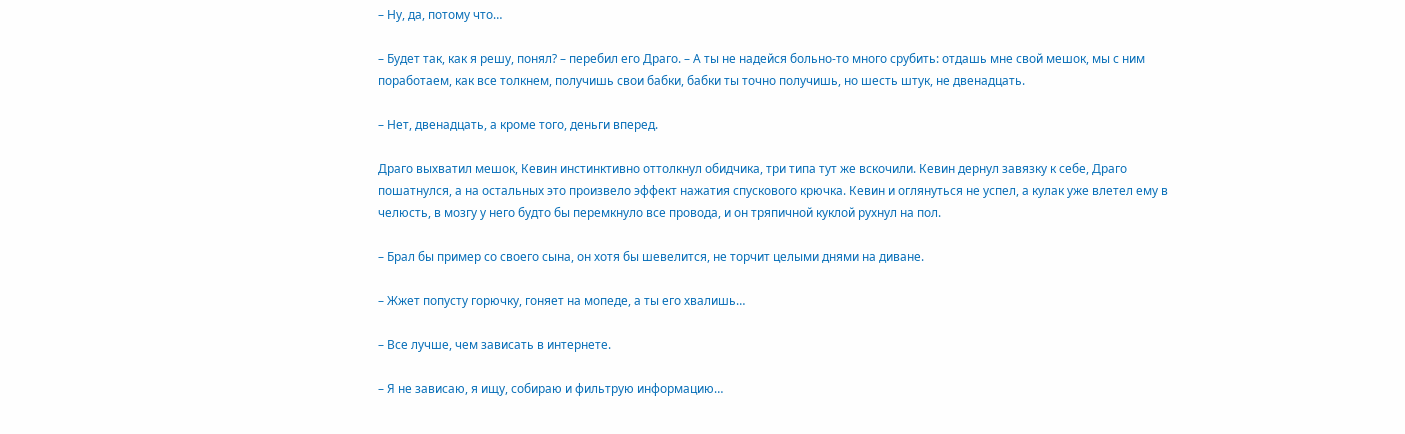– Ну, да, потому что…

– Будет так, как я решу, понял? – перебил его Драго. – А ты не надейся больно-то много срубить: отдашь мне свой мешок, мы с ним поработаем, как все толкнем, получишь свои бабки, бабки ты точно получишь, но шесть штук, не двенадцать.

– Нет, двенадцать, а кроме того, деньги вперед.

Драго выхватил мешок, Кевин инстинктивно оттолкнул обидчика, три типа тут же вскочили. Кевин дернул завязку к себе, Драго пошатнулся, а на остальных это произвело эффект нажатия спускового крючка. Кевин и оглянуться не успел, а кулак уже влетел ему в челюсть, в мозгу у него будто бы перемкнуло все провода, и он тряпичной куклой рухнул на пол.

– Брал бы пример со своего сына, он хотя бы шевелится, не торчит целыми днями на диване.

– Жжет попусту горючку, гоняет на мопеде, а ты его хвалишь…

– Все лучше, чем зависать в интернете.

– Я не зависаю, я ищу, собираю и фильтрую информацию…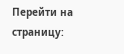Перейти на страницу: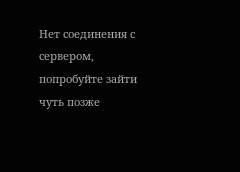Нет соединения с сервером, попробуйте зайти чуть позже